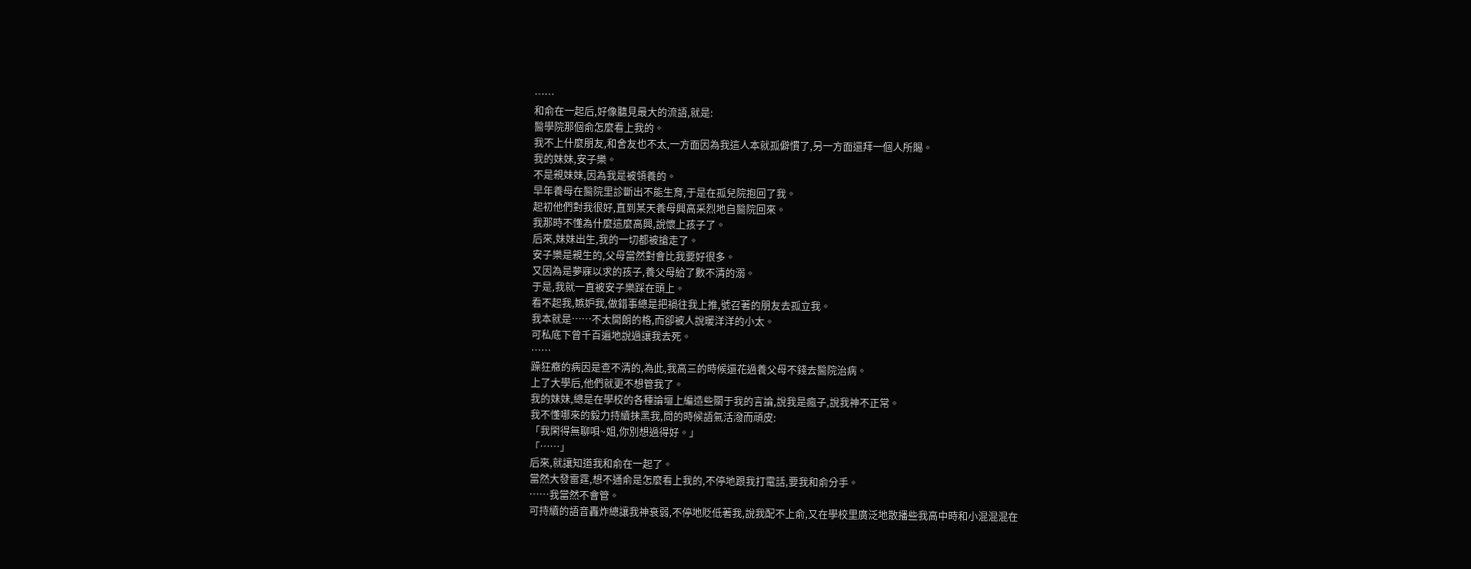……
和俞在一起后,好像聽見最大的流語,就是:
醫學院那個俞怎麼看上我的。
我不上什麼朋友,和舍友也不太,一方面因為我這人本就孤僻慣了,另一方面還拜一個人所賜。
我的妹妹,安子樂。
不是親妹妹,因為我是被領養的。
早年養母在醫院里診斷出不能生育,于是在孤兒院抱回了我。
起初他們對我很好,直到某天養母興高采烈地自醫院回來。
我那時不懂為什麼這麼高興,說懷上孩子了。
后來,妹妹出生,我的一切都被搶走了。
安子樂是親生的,父母當然對會比我要好很多。
又因為是夢寐以求的孩子,養父母給了數不清的溺。
于是,我就一直被安子樂踩在頭上。
看不起我,嫉妒我,做錯事總是把禍往我上推,號召著的朋友去孤立我。
我本就是……不太開朗的格,而卻被人說暖洋洋的小太。
可私底下曾千百遍地說過讓我去死。
……
躁狂癥的病因是查不清的,為此,我高三的時候還花過養父母不錢去醫院治病。
上了大學后,他們就更不想管我了。
我的妹妹,總是在學校的各種論壇上編造些關于我的言論,說我是瘋子,說我神不正常。
我不懂哪來的毅力持續抹黑我,問的時候語氣活潑而頑皮:
「我閑得無聊唄~姐,你別想過得好。」
「……」
后來,就讓知道我和俞在一起了。
當然大發雷霆,想不通俞是怎麼看上我的,不停地跟我打電話,要我和俞分手。
……我當然不會管。
可持續的語音轟炸總讓我神衰弱,不停地貶低著我,說我配不上俞,又在學校里廣泛地散播些我高中時和小混混混在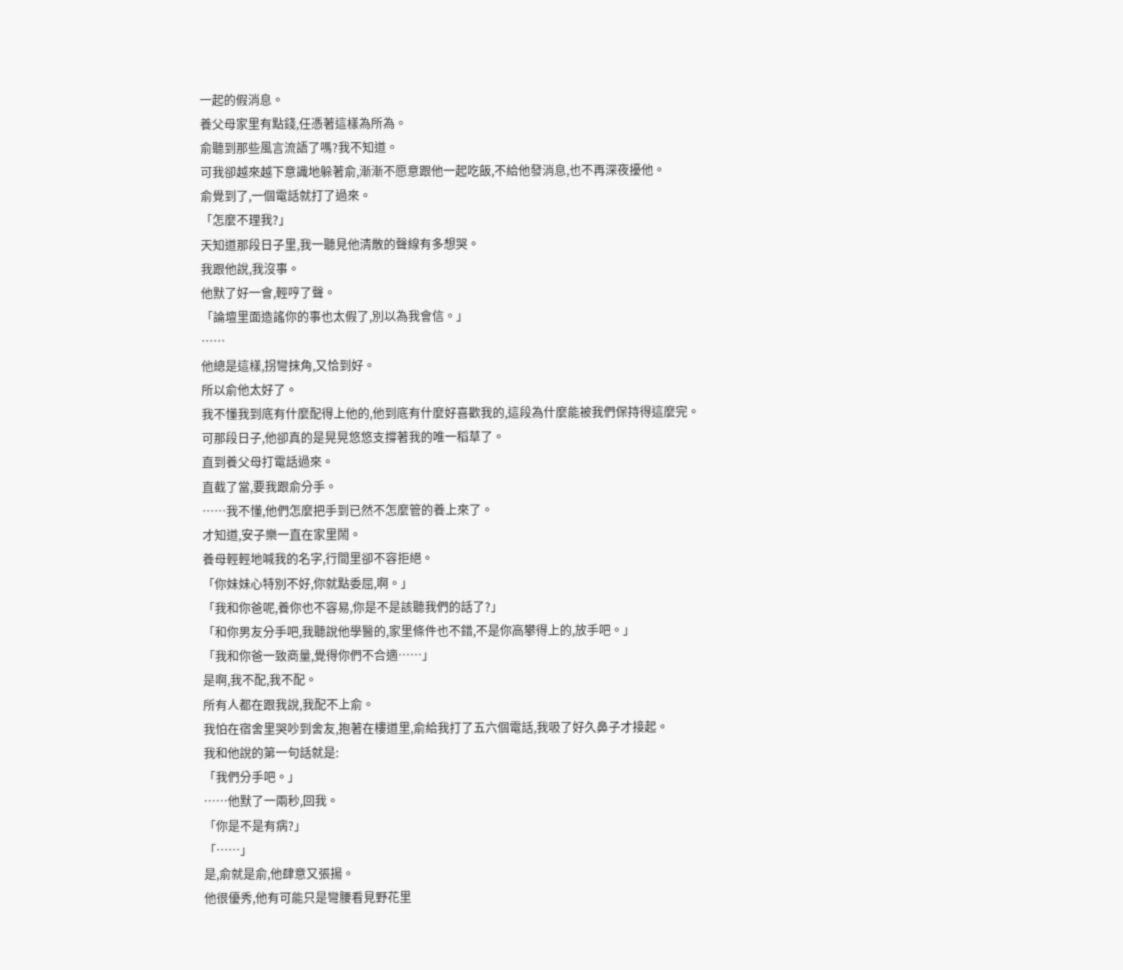一起的假消息。
養父母家里有點錢,任憑著這樣為所為。
俞聽到那些風言流語了嗎?我不知道。
可我卻越來越下意識地躲著俞,漸漸不愿意跟他一起吃飯,不給他發消息,也不再深夜擾他。
俞覺到了,一個電話就打了過來。
「怎麼不理我?」
天知道那段日子里,我一聽見他清散的聲線有多想哭。
我跟他說,我沒事。
他默了好一會,輕哼了聲。
「論壇里面造謠你的事也太假了,別以為我會信。」
……
他總是這樣,拐彎抹角,又恰到好。
所以俞他太好了。
我不懂我到底有什麼配得上他的,他到底有什麼好喜歡我的,這段為什麼能被我們保持得這麼完。
可那段日子,他卻真的是晃晃悠悠支撐著我的唯一稻草了。
直到養父母打電話過來。
直截了當,要我跟俞分手。
……我不懂,他們怎麼把手到已然不怎麼管的養上來了。
才知道,安子樂一直在家里鬧。
養母輕輕地喊我的名字,行間里卻不容拒絕。
「你妹妹心特別不好,你就點委屈,啊。」
「我和你爸呢,養你也不容易,你是不是該聽我們的話了?」
「和你男友分手吧,我聽說他學醫的,家里條件也不錯,不是你高攀得上的,放手吧。」
「我和你爸一致商量,覺得你們不合適……」
是啊,我不配,我不配。
所有人都在跟我說,我配不上俞。
我怕在宿舍里哭吵到舍友,抱著在樓道里,俞給我打了五六個電話,我吸了好久鼻子才接起。
我和他說的第一句話就是:
「我們分手吧。」
……他默了一兩秒,回我。
「你是不是有病?」
「……」
是,俞就是俞,他肆意又張揚。
他很優秀,他有可能只是彎腰看見野花里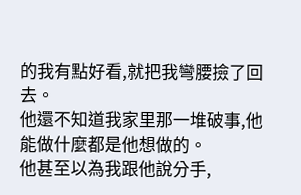的我有點好看,就把我彎腰撿了回去。
他還不知道我家里那一堆破事,他能做什麼都是他想做的。
他甚至以為我跟他說分手,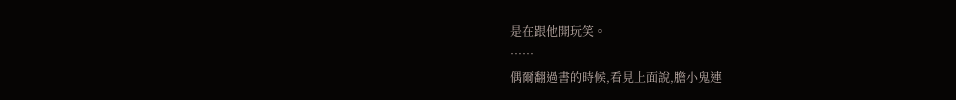是在跟他開玩笑。
……
偶爾翻過書的時候,看見上面說,膽小鬼連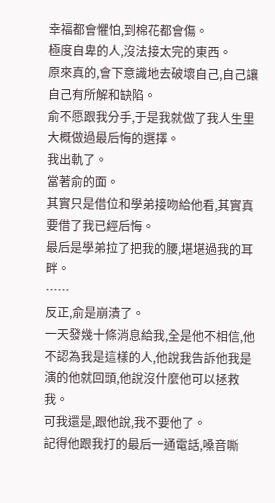幸福都會懼怕,到棉花都會傷。
極度自卑的人,沒法接太完的東西。
原來真的,會下意識地去破壞自己,自己讓自己有所解和缺陷。
俞不愿跟我分手,于是我就做了我人生里大概做過最后悔的選擇。
我出軌了。
當著俞的面。
其實只是借位和學弟接吻給他看,其實真要借了我已經后悔。
最后是學弟拉了把我的腰,堪堪過我的耳畔。
……
反正,俞是崩潰了。
一天發幾十條消息給我,全是他不相信,他不認為我是這樣的人,他說我告訴他我是演的他就回頭,他說沒什麼他可以拯救我。
可我還是,跟他說,我不要他了。
記得他跟我打的最后一通電話,嗓音嘶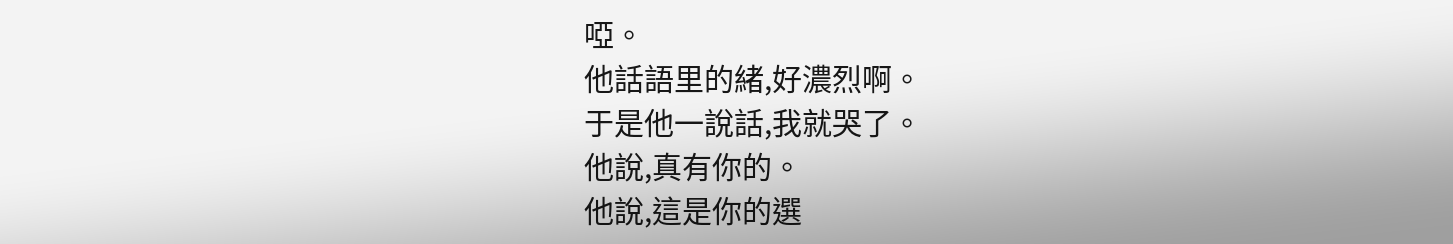啞。
他話語里的緒,好濃烈啊。
于是他一說話,我就哭了。
他說,真有你的。
他說,這是你的選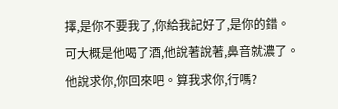擇,是你不要我了,你給我記好了,是你的錯。
可大概是他喝了酒,他說著說著,鼻音就濃了。
他說求你,你回來吧。算我求你,行嗎?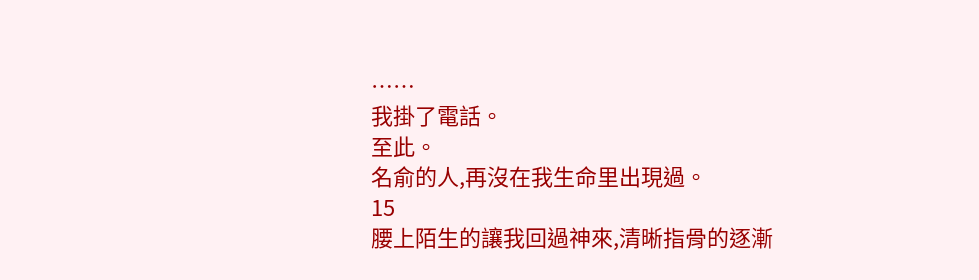……
我掛了電話。
至此。
名俞的人,再沒在我生命里出現過。
15
腰上陌生的讓我回過神來,清晰指骨的逐漸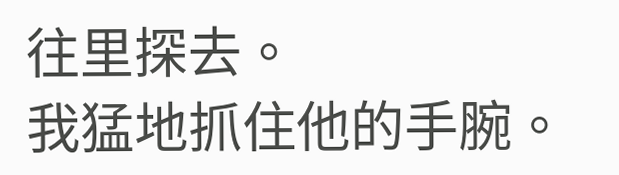往里探去。
我猛地抓住他的手腕。